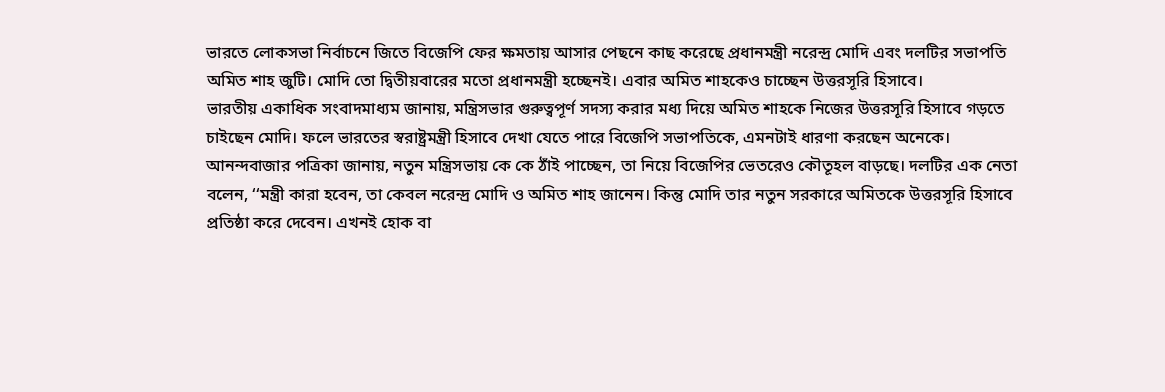ভারতে লোকসভা নির্বাচনে জিতে বিজেপি ফের ক্ষমতায় আসার পেছনে কাছ করেছে প্রধানমন্ত্রী নরেন্দ্র মোদি এবং দলটির সভাপতি অমিত শাহ জুটি। মোদি তো দ্বিতীয়বারের মতো প্রধানমন্ত্রী হচ্ছেনই। এবার অমিত শাহকেও চাচ্ছেন উত্তরসূরি হিসাবে।
ভারতীয় একাধিক সংবাদমাধ্যম জানায়, মন্ত্রিসভার গুরুত্বপূর্ণ সদস্য করার মধ্য দিয়ে অমিত শাহকে নিজের উত্তরসূরি হিসাবে গড়তে চাইছেন মোদি। ফলে ভারতের স্বরাষ্ট্রমন্ত্রী হিসাবে দেখা যেতে পারে বিজেপি সভাপতিকে, এমনটাই ধারণা করছেন অনেকে।
আনন্দবাজার পত্রিকা জানায়, নতুন মন্ত্রিসভায় কে কে ঠাঁই পাচ্ছেন, তা নিয়ে বিজেপির ভেতরেও কৌতূহল বাড়ছে। দলটির এক নেতা বলেন, ‘‘মন্ত্রী কারা হবেন, তা কেবল নরেন্দ্র মোদি ও অমিত শাহ জানেন। কিন্তু মোদি তার নতুন সরকারে অমিতকে উত্তরসূরি হিসাবে প্রতিষ্ঠা করে দেবেন। এখনই হোক বা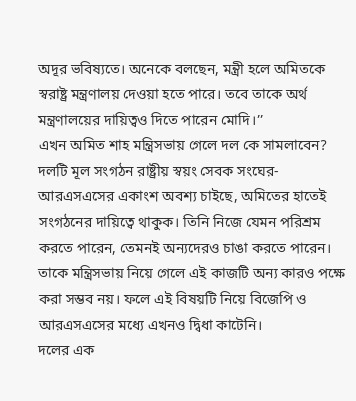অদূর ভবিষ্যতে। অনেকে বলছেন, মন্ত্রী হলে অমিতকে স্বরাষ্ট্র মন্ত্রণালয় দেওয়া হতে পারে। তবে তাকে অর্থ মন্ত্রণালয়ের দায়িত্বও দিতে পারেন মোদি।’’
এখন অমিত শাহ মন্ত্রিসভায় গেলে দল কে সামলাবেন? দলটি মূল সংগঠন রাষ্ট্রীয় স্বয়ং সেবক সংঘের-আরএসএসের একাংশ অবশ্য চাইছে, অমিতের হাতেই সংগঠনের দায়িত্বে থাকুক। তিনি নিজে যেমন পরিশ্রম করতে পারেন, তেমনই অন্যদেরও চাঙা করতে পারেন। তাকে মন্ত্রিসভায় নিয়ে গেলে এই কাজটি অন্য কারও পক্ষে করা সম্ভব নয়। ফলে এই বিষয়টি নিয়ে বিজেপি ও আরএসএসের মধ্যে এখনও দ্বিধা কাটেনি।
দলের এক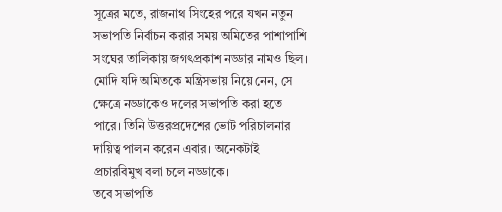সূত্রের মতে, রাজনাথ সিংহের পরে যখন নতুন সভাপতি নির্বাচন করার সময় অমিতের পাশাপাশি সংঘের তালিকায় জগৎপ্রকাশ নড্ডার নামও ছিল। মোদি যদি অমিতকে মন্ত্রিসভায় নিয়ে নেন, সে ক্ষেত্রে নড্ডাকেও দলের সভাপতি করা হতে পারে। তিনি উত্তরপ্রদেশের ভোট পরিচালনার দায়িত্ব পালন করেন এবার। অনেকটাই প্রচারবিমুখ বলা চলে নড্ডাকে।
তবে সভাপতি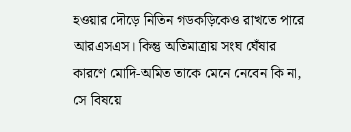হওয়ার দৌড়ে নিতিন গডকড়িকেও রাখতে পারে আরএসএস। কিন্তু অতিমাত্রায় সংঘ ঘেঁষার কারণে মোদি-অমিত তাকে মেনে নেবেন কি না, সে বিষয়ে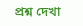প্রশ্ন দেখা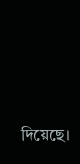দিয়েছে।